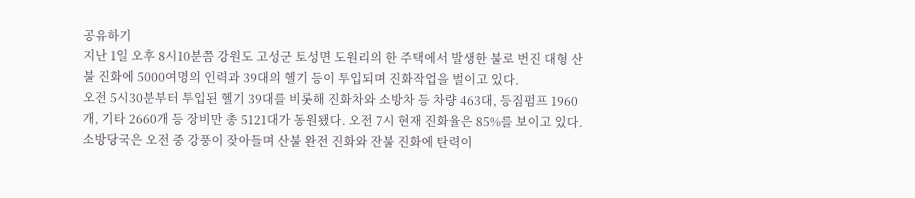공유하기
지난 1일 오후 8시10분쯤 강원도 고성군 토성면 도원리의 한 주택에서 발생한 불로 번진 대형 산불 진화에 5000여명의 인력과 39대의 헬기 등이 투입되며 진화작업을 벌이고 있다.
오전 5시30분부터 투입된 헬기 39대를 비롯해 진화차와 소방차 등 차량 463대, 등짐펌프 1960개, 기타 2660개 등 장비만 총 5121대가 동원됐다. 오전 7시 현재 진화율은 85%를 보이고 있다.
소방당국은 오전 중 강풍이 잦아들며 산불 완전 진화와 잔불 진화에 탄력이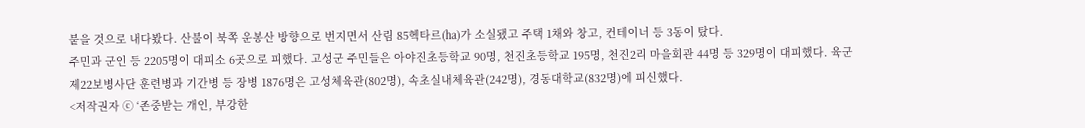붙을 것으로 내다봤다. 산불이 북쪽 운봉산 방향으로 번지면서 산림 85헥타르(㏊)가 소실됐고 주택 1채와 창고, 컨테이너 등 3동이 탔다.
주민과 군인 등 2205명이 대피소 6곳으로 피했다. 고성군 주민들은 아야진초등학교 90명, 천진초등학교 195명, 천진2리 마을회관 44명 등 329명이 대피했다. 육군 제22보병사단 훈련병과 기간병 등 장병 1876명은 고성체육관(802명), 속초실내체육관(242명), 경동대학교(832명)에 피신했다.
<저작권자 ⓒ ‘존중받는 개인, 부강한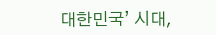대한민국’ 시대,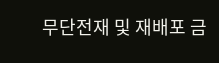무단전재 및 재배포 금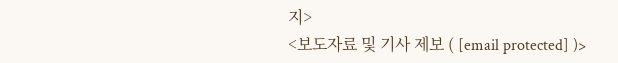지>
<보도자료 및 기사 제보 ( [email protected] )>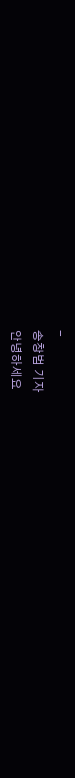-
송창범 기자
안녕하세요